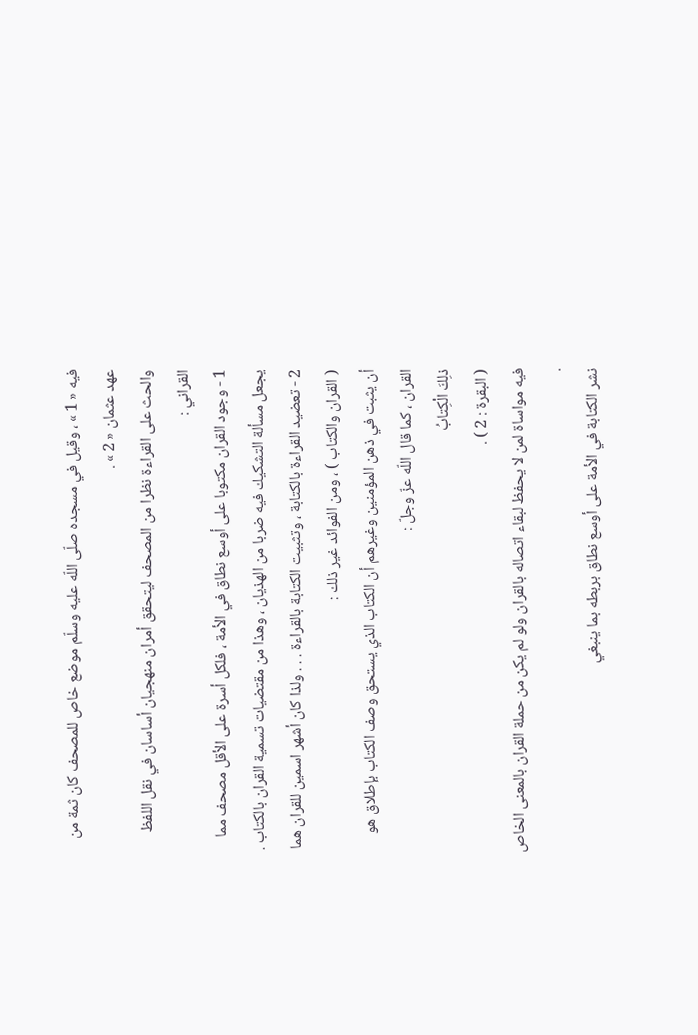فيه « 1 » ، وقيل في مسجده صلّى اللّه عليه وسلّم موضع خاص للمصحف كان ثمة من عهد عثمان « 2 » .
والحث على القراءة نظرا من المصحف ليتحقق أمران منهجيان أساسان في نقل اللفظ القراني :
1 - وجود القران مكتوبا على أوسع نطاق في الأمة ، فلكل أسرة على الأقل مصحف مما يجعل مسألة التشكيك فيه ضربا من الهذيان ، وهذا من مقتضيات تسمية القران بالكتاب .
2 - تعضيد القراءة بالكتابة ، وتثبيت الكتابة بالقراءة . . . ولذا كان أشهر اسمين للقران هما ( القران والكتاب ) ، ومن الفوائد غير ذلك :
أن يثبت في ذهن المؤمنين وغيرهم أن الكتاب الذي يستحق وصف الكتاب بإطلاق هو القران ، كما قال اللّه عزّ وجلّ :
ذلِكَ الْكِتابُ
( البقرة : 2 ) .
فيه مواساة لمن لا يحفظ لبقاء اتصاله بالقران ولو لم يكن من حملة القران بالمعنى الخاص .
نشر الكتابة في الأمة على أوسع نطاق بربطه بما ينبغي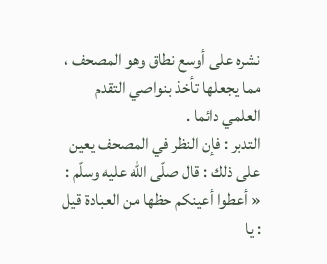نشره على أوسع نطاق وهو المصحف ، مما يجعلها تأخذ بنواصي التقدم العلمي دائما .
التدبر : فإن النظر في المصحف يعين على ذلك : قال صلّى اللّه عليه وسلّم : « أعطوا أعينكم حظها من العبادة قيل : يا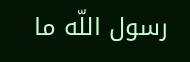رسول اللّه ما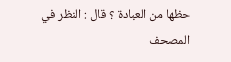حظها من العبادة ؟ قال : النظر في المصحف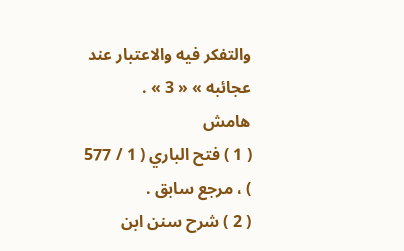والتفكر فيه والاعتبار عند عجائبه » « 3 » .
هامش
( 1 ) فتح الباري ( 1 / 577 ) ، مرجع سابق .
( 2 ) شرح سنن ابن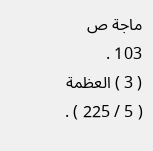ماجة ص 103 .
( 3 ) العظمة ( 5 / 225 ) .